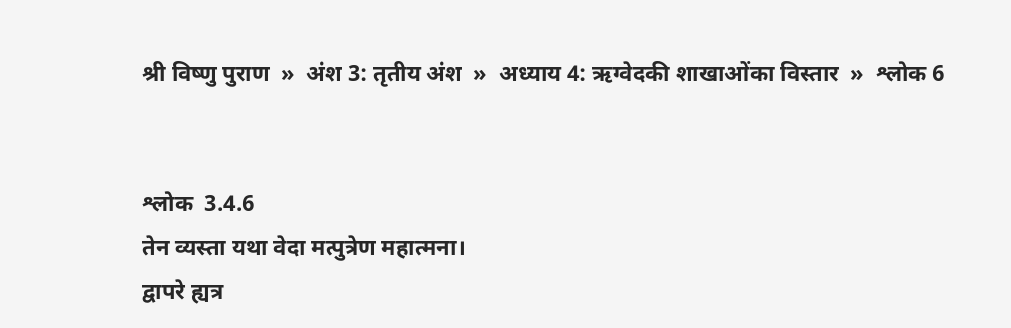श्री विष्णु पुराण  »  अंश 3: तृतीय अंश  »  अध्याय 4: ऋग्वेदकी शाखाओंका विस्तार  »  श्लोक 6


श्लोक  3.4.6
तेन व्यस्ता यथा वेदा मत्पुत्रेण महात्मना।
द्वापरे ह्यत्र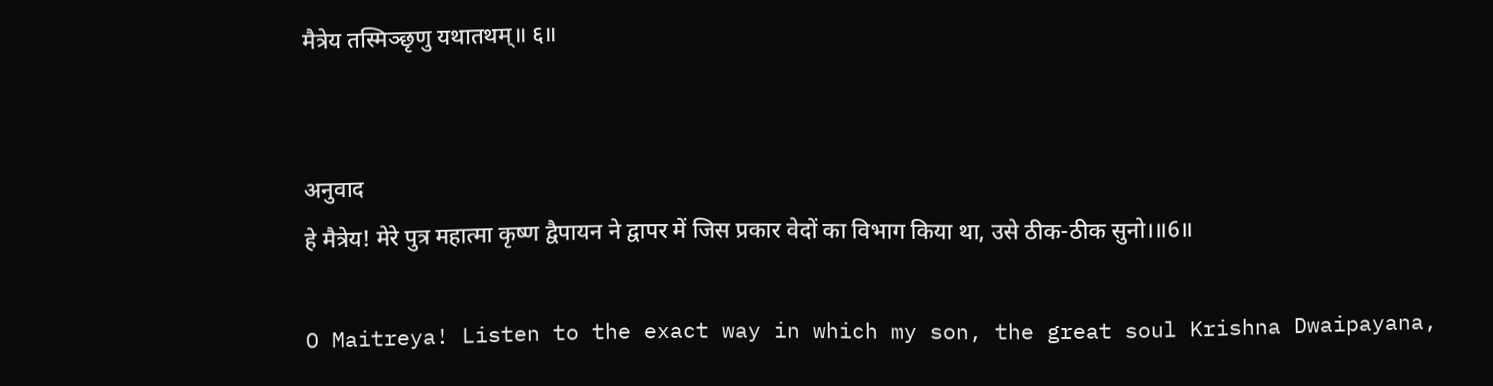मैत्रेय तस्मिञ्छृणु यथातथम्॥ ६॥


अनुवाद
हे मैत्रेय! मेरे पुत्र महात्मा कृष्ण द्वैपायन ने द्वापर में जिस प्रकार वेदों का विभाग किया था, उसे ठीक-ठीक सुनो।॥6॥

O Maitreya! Listen to the exact way in which my son, the great soul Krishna Dwaipayana,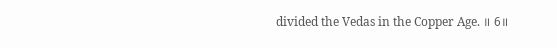divided the Vedas in the Copper Age. ॥ 6॥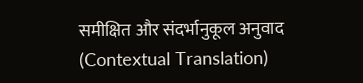समीक्षित और संदर्भानुकूल अनुवाद (Contextual Translation)